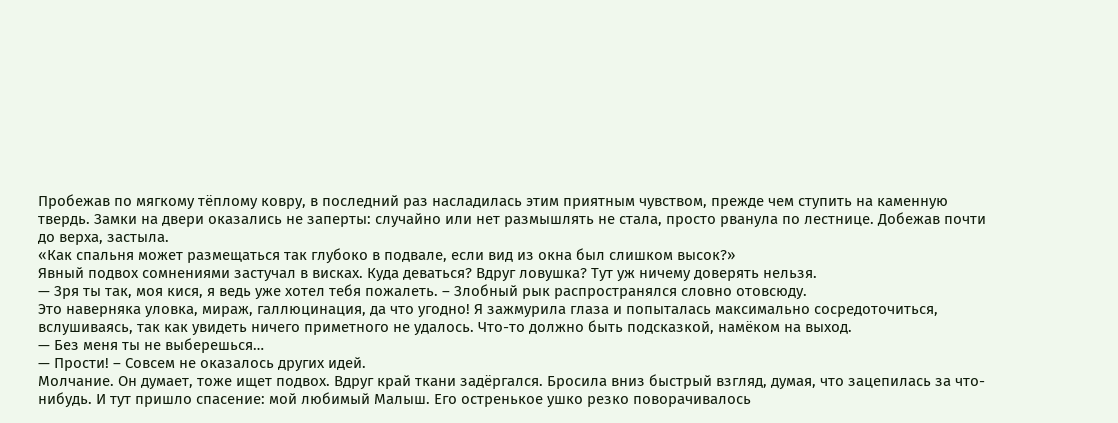Пробежав по мягкому тёплому ковру, в последний раз насладилась этим приятным чувством, прежде чем ступить на каменную твердь. Замки на двери оказались не заперты: случайно или нет размышлять не стала, просто рванула по лестнице. Добежав почти до верха, застыла.
«Как спальня может размещаться так глубоко в подвале, если вид из окна был слишком высок?»
Явный подвох сомнениями застучал в висках. Куда деваться? Вдруг ловушка? Тут уж ничему доверять нельзя.
— Зря ты так, моя кися, я ведь уже хотел тебя пожалеть. – Злобный рык распространялся словно отовсюду.
Это наверняка уловка, мираж, галлюцинация, да что угодно! Я зажмурила глаза и попыталась максимально сосредоточиться, вслушиваясь, так как увидеть ничего приметного не удалось. Что-то должно быть подсказкой, намёком на выход.
— Без меня ты не выберешься…
— Прости! – Совсем не оказалось других идей.
Молчание. Он думает, тоже ищет подвох. Вдруг край ткани задёргался. Бросила вниз быстрый взгляд, думая, что зацепилась за что-нибудь. И тут пришло спасение: мой любимый Малыш. Его остренькое ушко резко поворачивалось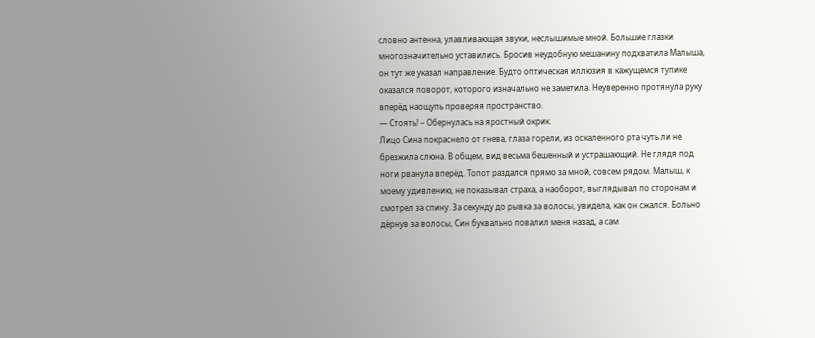словно антенна, улавливающая звуки, неслышимые мной. Большие глазки многозначительно уставились. Бросив неудобную мешанину подхватила Малыша, он тут же указал направление. Будто оптическая иллюзия в кажущемся тупике оказался поворот, которого изначально не заметила. Неуверенно протянула руку вперёд наощупь проверяя пространство.
— Стоять! – Обернулась на яростный окрик.
Лицо Сина покраснело от гнева, глаза горели, из оскаленного рта чуть ли не брезжила слюна. В общем, вид весьма бешенный и устрашающий. Не глядя под ноги рванула вперёд. Топот раздался прямо за мной, совсем рядом. Малыш, к моему удивлению, не показывал страха, а наоборот, выглядывал по сторонам и смотрел за спину. За секунду до рывка за волосы, увидела, как он сжался. Больно дёрнув за волосы, Син буквально повалил меня назад, а сам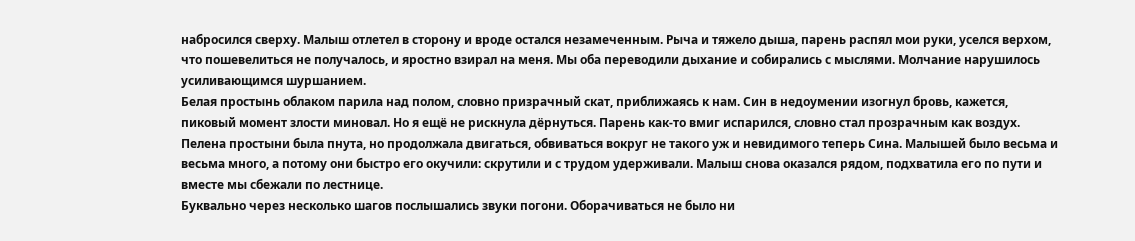набросился сверху. Малыш отлетел в сторону и вроде остался незамеченным. Рыча и тяжело дыша, парень распял мои руки, уселся верхом, что пошевелиться не получалось, и яростно взирал на меня. Мы оба переводили дыхание и собирались с мыслями. Молчание нарушилось усиливающимся шуршанием.
Белая простынь облаком парила над полом, словно призрачный скат, приближаясь к нам. Син в недоумении изогнул бровь, кажется, пиковый момент злости миновал. Но я ещё не рискнула дёрнуться. Парень как-то вмиг испарился, словно стал прозрачным как воздух. Пелена простыни была пнута, но продолжала двигаться, обвиваться вокруг не такого уж и невидимого теперь Сина. Малышей было весьма и весьма много, а потому они быстро его окучили: скрутили и с трудом удерживали. Малыш снова оказался рядом, подхватила его по пути и вместе мы сбежали по лестнице.
Буквально через несколько шагов послышались звуки погони. Оборачиваться не было ни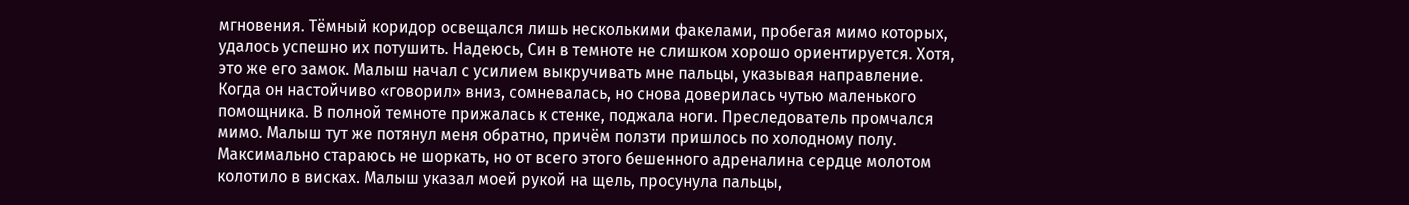мгновения. Тёмный коридор освещался лишь несколькими факелами, пробегая мимо которых, удалось успешно их потушить. Надеюсь, Син в темноте не слишком хорошо ориентируется. Хотя, это же его замок. Малыш начал с усилием выкручивать мне пальцы, указывая направление. Когда он настойчиво «говорил» вниз, сомневалась, но снова доверилась чутью маленького помощника. В полной темноте прижалась к стенке, поджала ноги. Преследователь промчался мимо. Малыш тут же потянул меня обратно, причём ползти пришлось по холодному полу. Максимально стараюсь не шоркать, но от всего этого бешенного адреналина сердце молотом колотило в висках. Малыш указал моей рукой на щель, просунула пальцы,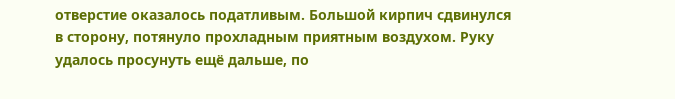отверстие оказалось податливым. Большой кирпич сдвинулся в сторону, потянуло прохладным приятным воздухом. Руку удалось просунуть ещё дальше, по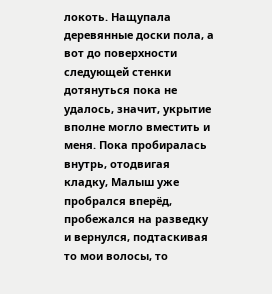локоть. Нащупала деревянные доски пола, а вот до поверхности следующей стенки дотянуться пока не удалось, значит, укрытие вполне могло вместить и меня. Пока пробиралась внутрь, отодвигая кладку, Малыш уже пробрался вперёд, пробежался на разведку и вернулся, подтаскивая то мои волосы, то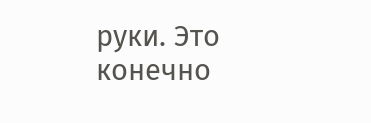руки. Это конечно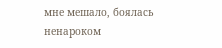мне мешало, боялась ненароком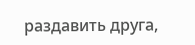раздавить друга,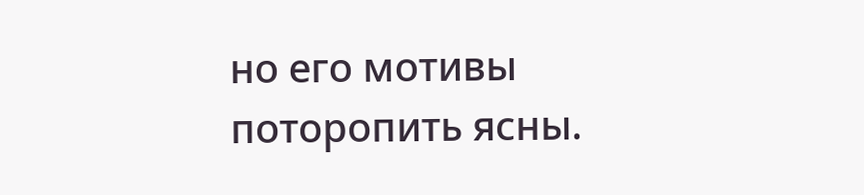но его мотивы поторопить ясны.